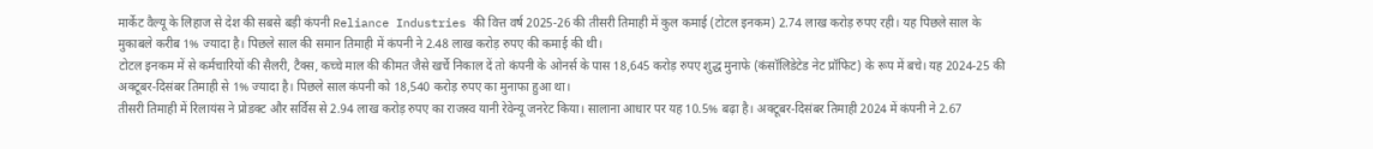मार्केट वैल्यू के लिहाज से देश की सबसे बड़ी कंपनी Reliance Industries की वित्त वर्ष 2025-26 की तीसरी तिमाही में कुल कमाई (टोटल इनकम) 2.74 लाख करोड़ रुपए रही। यह पिछले साल के मुकाबले करीब 1% ज्यादा है। पिछले साल की समान तिमाही में कंपनी ने 2.48 लाख करोड़ रुपए की कमाई की थी।
टोटल इनकम में से कर्मचारियों की सैलरी, टैक्स, कच्चे माल की कीमत जैसे खर्चे निकाल दें तो कंपनी के ओनर्स के पास 18,645 करोड़ रुपए शुद्ध मुनाफे (कंसॉलिडेटेड नेट प्रॉफिट) के रूप में बचे। यह 2024-25 की अक्टूबर-दिसंबर तिमाही से 1% ज्यादा है। पिछले साल कंपनी को 18,540 करोड़ रुपए का मुनाफा हुआ था।
तीसरी तिमाही में रिलायंस ने प्रोडक्ट और सर्विस से 2.94 लाख करोड़ रुपए का राजस्व यानी रेवेन्यू जनरेट किया। सालाना आधार पर यह 10.5% बढ़ा है। अक्टूबर-दिसंबर तिमाही 2024 में कंपनी ने 2.67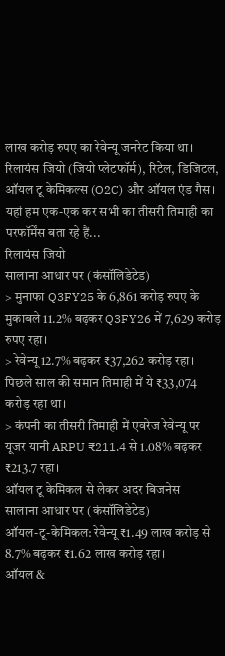लाख करोड़ रुपए का रेवेन्यू जनरेट किया था।
रिलायंस जियो (जियो प्लेटफॉर्म), रिटेल, डिजिटल, ऑयल टू केमिकल्स (O2C) और ऑयल एंड गैस। यहां हम एक-एक कर सभी का तीसरी तिमाही का परफॉर्मेंस बता रहे हैं...
रिलायंस जियो
सालाना आधार पर (कंसॉलिडेटेड)
> मुनाफा Q3FY25 के 6,861 करोड़ रुपए के मुकाबले 11.2% बढ़कर Q3FY26 में 7,629 करोड़ रुपए रहा।
> रेवेन्यू 12.7% बढ़कर ₹37,262 करोड़ रहा। पिछले साल की समान तिमाही में ये ₹33,074 करोड़ रहा था।
> कंपनी का तीसरी तिमाही में एवरेज रेवेन्यू पर यूजर यानी ARPU ₹211.4 से 1.08% बढ़कर ₹213.7 रहा।
ऑयल टू केमिकल से लेकर अदर बिजनेस
सालाना आधार पर (कंसॉलिडेटेड)
ऑयल-टू-केमिकल: रेवेन्यू ₹1.49 लाख करोड़ से 8.7% बढ़कर ₹1.62 लाख करोड़ रहा।
ऑयल &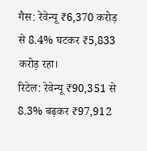गैस: रेवेन्यू ₹6,370 करोड़ से 8.4% घटकर ₹5,833 करोड़ रहा।
रिटेल: रेवेन्यू ₹90,351 से 8.3% बढ़कर ₹97,912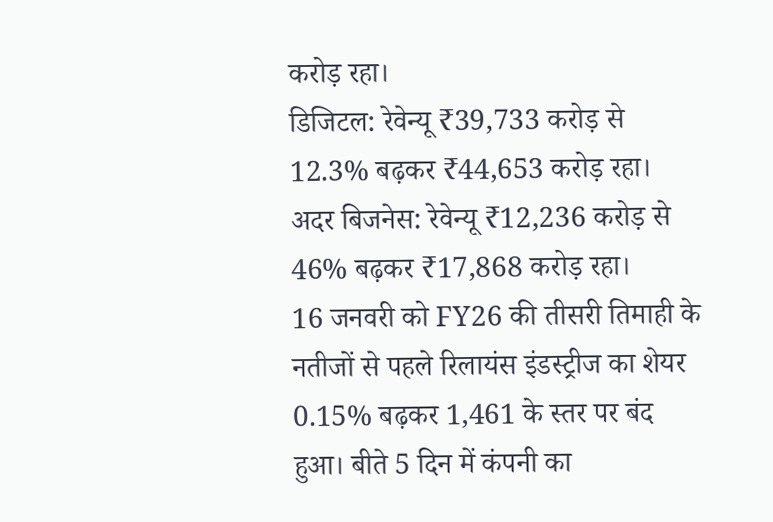करोड़ रहा।
डिजिटल: रेवेन्यू ₹39,733 करोड़ से 12.3% बढ़कर ₹44,653 करोड़ रहा।
अदर बिजनेस: रेवेन्यू ₹12,236 करोड़ से 46% बढ़कर ₹17,868 करोड़ रहा।
16 जनवरी को FY26 की तीसरी तिमाही के नतीजों से पहले रिलायंस इंडस्ट्रीज का शेयर 0.15% बढ़कर 1,461 के स्तर पर बंद हुआ। बीते 5 दिन में कंपनी का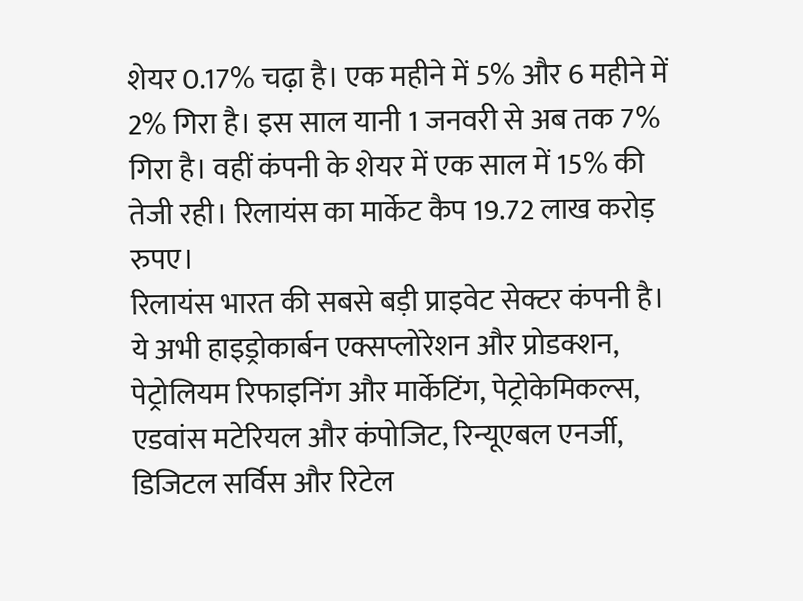शेयर 0.17% चढ़ा है। एक महीने में 5% और 6 महीने में 2% गिरा है। इस साल यानी 1 जनवरी से अब तक 7% गिरा है। वहीं कंपनी के शेयर में एक साल में 15% की तेजी रही। रिलायंस का मार्केट कैप 19.72 लाख करोड़ रुपए।
रिलायंस भारत की सबसे बड़ी प्राइवेट सेक्टर कंपनी है। ये अभी हाइड्रोकार्बन एक्सप्लोरेशन और प्रोडक्शन, पेट्रोलियम रिफाइनिंग और मार्केटिंग, पेट्रोकेमिकल्स, एडवांस मटेरियल और कंपोजिट, रिन्यूएबल एनर्जी, डिजिटल सर्विस और रिटेल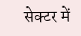सेक्टर में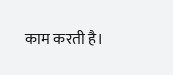काम करती है।